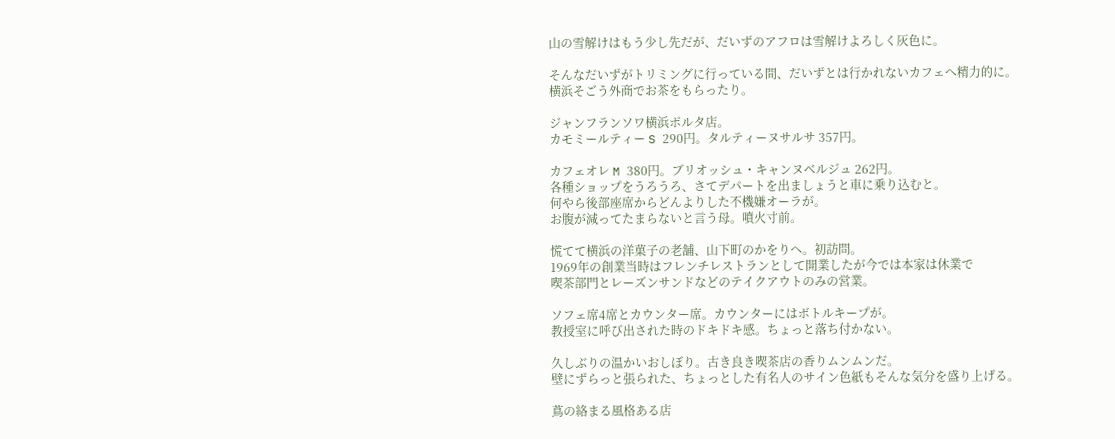山の雪解けはもう少し先だが、だいずのアフロは雪解けよろしく灰色に。

そんなだいずがトリミングに行っている間、だいずとは行かれないカフェへ精力的に。
横浜そごう外商でお茶をもらったり。

ジャンフランソワ横浜ポルタ店。
カモミールティー S 290円。タルティーヌサルサ 357円。

カフェオレ M 380円。ブリオッシュ・キャンヌベルジュ 262円。
各種ショップをうろうろ、さてデパートを出ましょうと車に乗り込むと。
何やら後部座席からどんよりした不機嫌オーラが。
お腹が減ってたまらないと言う母。噴火寸前。

慌てて横浜の洋菓子の老舗、山下町のかをりへ。初訪問。
1969年の創業当時はフレンチレストランとして開業したが今では本家は休業で
喫茶部門とレーズンサンドなどのテイクアウトのみの営業。

ソフェ席4席とカウンター席。カウンターにはボトルキープが。
教授室に呼び出された時のドキドキ感。ちょっと落ち付かない。

久しぶりの温かいおしぼり。古き良き喫茶店の香りムンムンだ。
壁にずらっと張られた、ちょっとした有名人のサイン色紙もそんな気分を盛り上げる。

蔦の絡まる風格ある店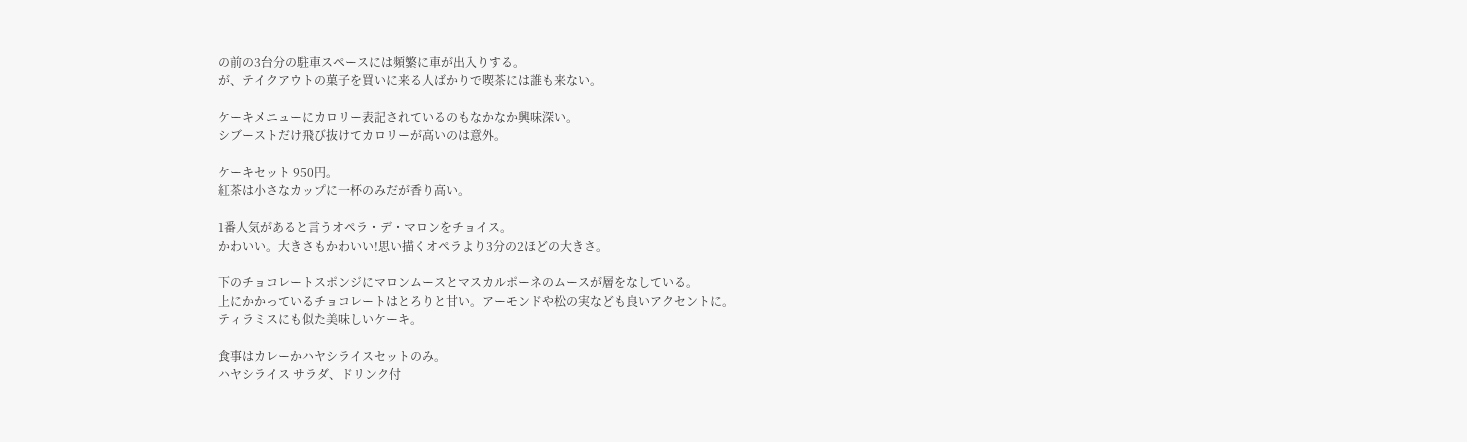の前の3台分の駐車スペースには頻繁に車が出入りする。
が、テイクアウトの菓子を買いに来る人ばかりで喫茶には誰も来ない。

ケーキメニューにカロリー表記されているのもなかなか興味深い。
シブーストだけ飛び抜けてカロリーが高いのは意外。

ケーキセット 950円。
紅茶は小さなカップに一杯のみだが香り高い。

1番人気があると言うオペラ・デ・マロンをチョイス。
かわいい。大きさもかわいい!思い描くオペラより3分の2ほどの大きさ。

下のチョコレートスポンジにマロンムースとマスカルポーネのムースが層をなしている。
上にかかっているチョコレートはとろりと甘い。アーモンドや松の実なども良いアクセントに。
ティラミスにも似た美味しいケーキ。

食事はカレーかハヤシライスセットのみ。
ハヤシライス サラダ、ドリンク付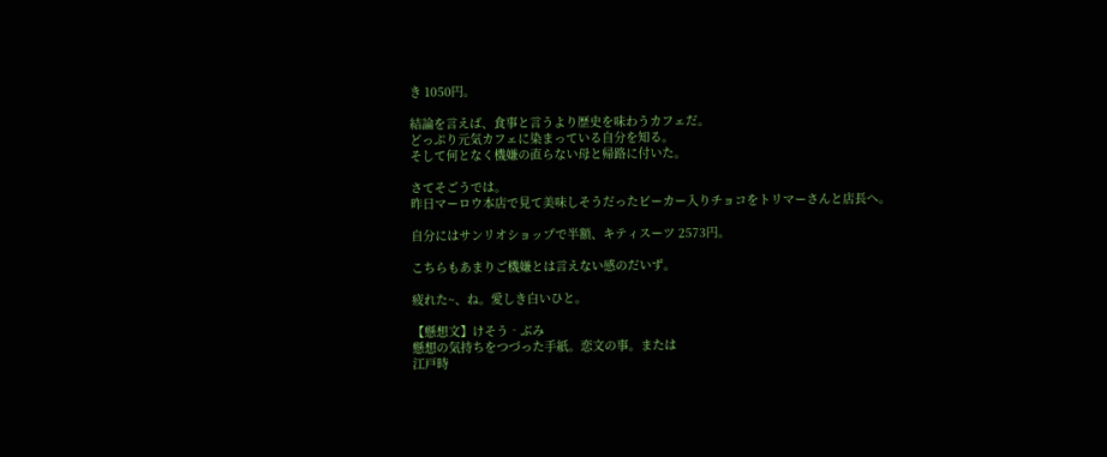き 1050円。

結論を言えば、食事と言うより歴史を味わうカフェだ。
どっぷり元気カフェに染まっている自分を知る。
そして何となく機嫌の直らない母と帰路に付いた。

さてそごうでは。
昨日マーロウ本店で見て美味しそうだったビーカー入りチョコをトリマーさんと店長へ。

自分にはサンリオショップで半額、キティスーツ 2573円。

こちらもあまりご機嫌とは言えない感のだいず。

疲れた~、ね。愛しき白いひと。

【懸想文】けそう‐ぶみ
懸想の気持ちをつづった手紙。恋文の事。または
江戸時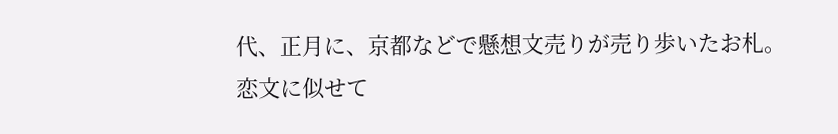代、正月に、京都などで懸想文売りが売り歩いたお札。
恋文に似せて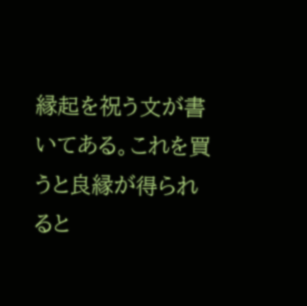縁起を祝う文が書いてある。これを買うと良縁が得られると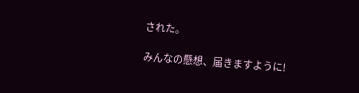された。

みんなの懸想、届きますように!